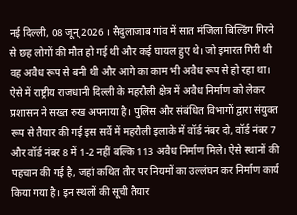नई दिल्ली, 08 जून् 2026 । सैदुलाजाब गांव में सात मंजिला बिल्डिंग गिरने से छह लोगों की मौत हो गई थी और कई घायल हुए थे। जो इमारत गिरी थी वह अवैध रूप से बनी थी और आगे का काम भी अवैध रूप से हो रहा था। ऐसे में राष्ट्रीय राजधानी दिल्ली के महरौली क्षेत्र में अवैध निर्माण को लेकर प्रशासन ने सख्त रुख अपनाया है। पुलिस और संबंधित विभागों द्वारा संयुक्त रूप से तैयार की गई इस सर्वे में महरौली इलाके में वॉर्ड नंबर दो, वॉर्ड नंबर 7 और वॉर्ड नंबर 8 में 1-2 नहीं बल्कि 113 अवैध निर्माण मिले। ऐसे स्थानों की पहचान की गई है, जहां कथित तौर पर नियमों का उल्लंघन कर निर्माण कार्य किया गया है। इन स्थलों की सूची तैयार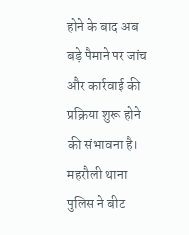होने के बाद अब बड़े पैमाने पर जांच और कार्रवाई की प्रक्रिया शुरू होने की संभावना है।
महरौली थाना पुलिस ने बीट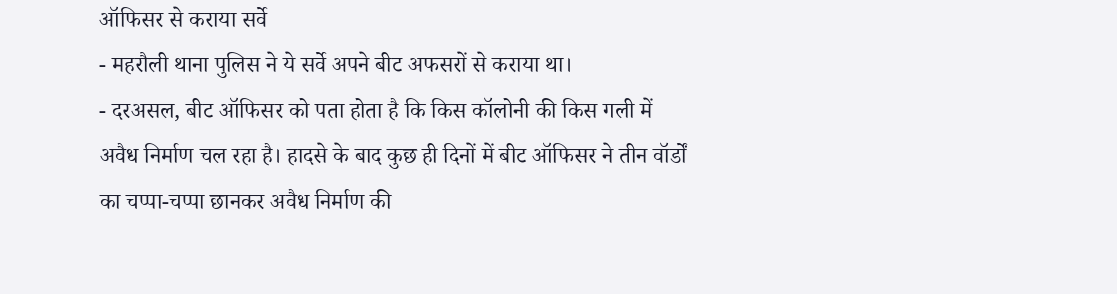ऑफिसर से कराया सर्वे
- महरौली थाना पुलिस ने ये सर्वे अपने बीट अफसरों से कराया था।
- दरअसल, बीट ऑफिसर को पता होता है कि किस कॉलोनी की किस गली में अवैध निर्माण चल रहा है। हादसे के बाद कुछ ही दिनों में बीट ऑफिसर ने तीन वॉर्डों का चप्पा-चप्पा छानकर अवैध निर्माण की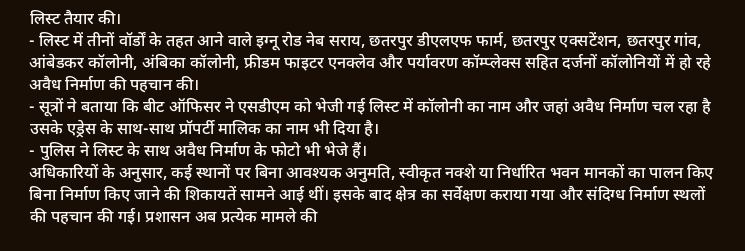लिस्ट तैयार की।
- लिस्ट में तीनों वॉर्डों के तहत आने वाले इग्नू रोड नेब सराय, छतरपुर डीएलएफ फार्म, छतरपुर एक्सटेंशन, छतरपुर गांव, आंबेडकर कॉलोनी, अंबिका कॉलोनी, फ्रीडम फाइटर एनक्लेव और पर्यावरण कॉम्प्लेक्स सहित दर्जनों कॉलोनियों में हो रहे अवैध निर्माण की पहचान की।
- सूत्रों ने बताया कि बीट ऑफिसर ने एसडीएम को भेजी गई लिस्ट में कॉलोनी का नाम और जहां अवैध निर्माण चल रहा है उसके एड्रेस के साथ-साथ प्रॉपर्टी मालिक का नाम भी दिया है।
- पुलिस ने लिस्ट के साथ अवैध निर्माण के फोटो भी भेजे हैं।
अधिकारियों के अनुसार, कई स्थानों पर बिना आवश्यक अनुमति, स्वीकृत नक्शे या निर्धारित भवन मानकों का पालन किए बिना निर्माण किए जाने की शिकायतें सामने आई थीं। इसके बाद क्षेत्र का सर्वेक्षण कराया गया और संदिग्ध निर्माण स्थलों की पहचान की गई। प्रशासन अब प्रत्येक मामले की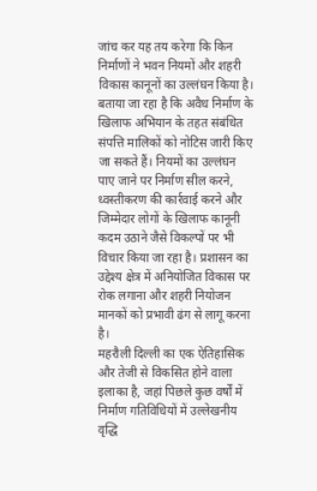जांच कर यह तय करेगा कि किन निर्माणों ने भवन नियमों और शहरी विकास कानूनों का उल्लंघन किया है।
बताया जा रहा है कि अवैध निर्माण के खिलाफ अभियान के तहत संबंधित संपत्ति मालिकों को नोटिस जारी किए जा सकते हैं। नियमों का उल्लंघन पाए जाने पर निर्माण सील करने, ध्वस्तीकरण की कार्रवाई करने और जिम्मेदार लोगों के खिलाफ कानूनी कदम उठाने जैसे विकल्पों पर भी विचार किया जा रहा है। प्रशासन का उद्देश्य क्षेत्र में अनियोजित विकास पर रोक लगाना और शहरी नियोजन मानकों को प्रभावी ढंग से लागू करना है।
महरौली दिल्ली का एक ऐतिहासिक और तेजी से विकसित होने वाला इलाका है, जहां पिछले कुछ वर्षों में निर्माण गतिविधियों में उल्लेखनीय वृद्धि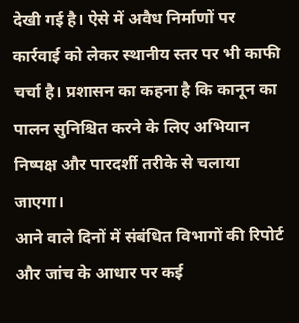देखी गई है। ऐसे में अवैध निर्माणों पर कार्रवाई को लेकर स्थानीय स्तर पर भी काफी चर्चा है। प्रशासन का कहना है कि कानून का पालन सुनिश्चित करने के लिए अभियान निष्पक्ष और पारदर्शी तरीके से चलाया जाएगा।
आने वाले दिनों में संबंधित विभागों की रिपोर्ट और जांच के आधार पर कई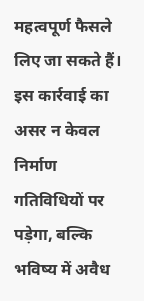महत्वपूर्ण फैसले लिए जा सकते हैं। इस कार्रवाई का असर न केवल निर्माण गतिविधियों पर पड़ेगा, बल्कि भविष्य में अवैध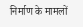निर्माण के मामलों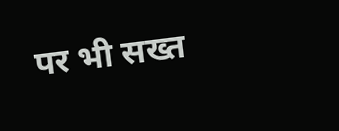पर भी सख्त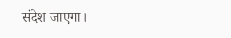संदेश जाएगा।